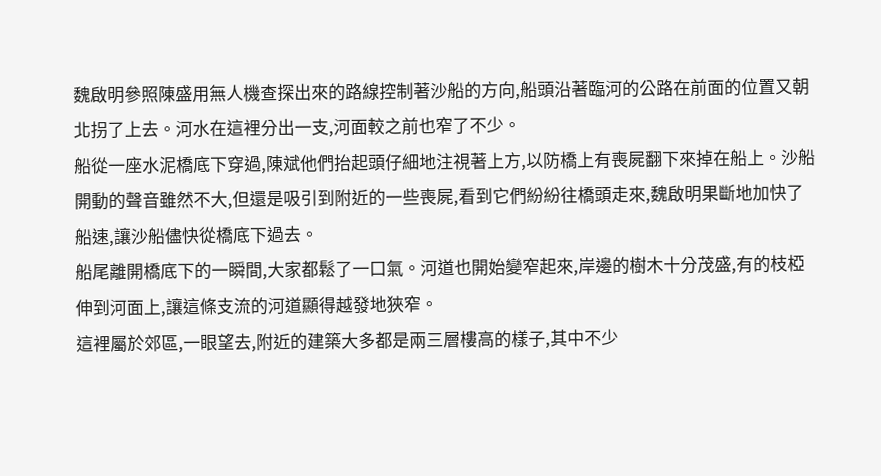魏啟明參照陳盛用無人機查探出來的路線控制著沙船的方向,船頭沿著臨河的公路在前面的位置又朝北拐了上去。河水在這裡分出一支,河面較之前也窄了不少。
船從一座水泥橋底下穿過,陳斌他們抬起頭仔細地注視著上方,以防橋上有喪屍翻下來掉在船上。沙船開動的聲音雖然不大,但還是吸引到附近的一些喪屍,看到它們紛紛往橋頭走來,魏啟明果斷地加快了船速,讓沙船儘快從橋底下過去。
船尾離開橋底下的一瞬間,大家都鬆了一口氣。河道也開始變窄起來,岸邊的樹木十分茂盛,有的枝椏伸到河面上,讓這條支流的河道顯得越發地狹窄。
這裡屬於郊區,一眼望去,附近的建築大多都是兩三層樓高的樣子,其中不少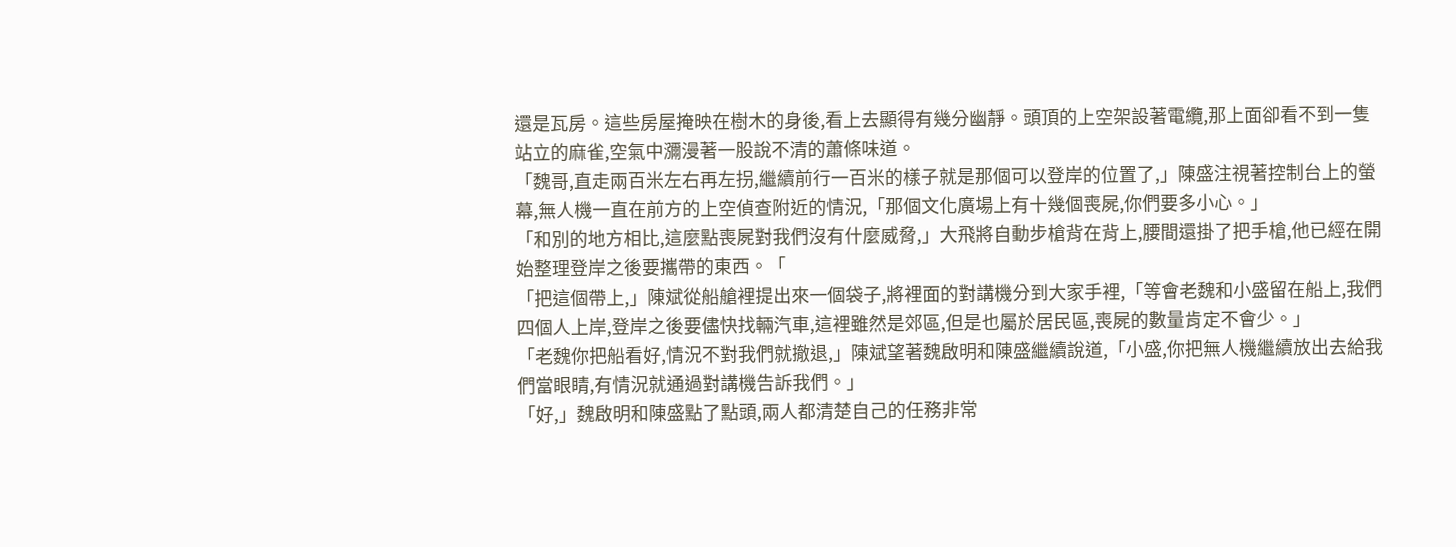還是瓦房。這些房屋掩映在樹木的身後,看上去顯得有幾分幽靜。頭頂的上空架設著電纜,那上面卻看不到一隻站立的麻雀,空氣中瀰漫著一股說不清的蕭條味道。
「魏哥,直走兩百米左右再左拐,繼續前行一百米的樣子就是那個可以登岸的位置了,」陳盛注視著控制台上的螢幕,無人機一直在前方的上空偵查附近的情況,「那個文化廣場上有十幾個喪屍,你們要多小心。」
「和別的地方相比,這麼點喪屍對我們沒有什麼威脅,」大飛將自動步槍背在背上,腰間還掛了把手槍,他已經在開始整理登岸之後要攜帶的東西。「
「把這個帶上,」陳斌從船艙裡提出來一個袋子,將裡面的對講機分到大家手裡,「等會老魏和小盛留在船上,我們四個人上岸,登岸之後要儘快找輛汽車,這裡雖然是郊區,但是也屬於居民區,喪屍的數量肯定不會少。」
「老魏你把船看好,情況不對我們就撤退,」陳斌望著魏啟明和陳盛繼續說道,「小盛,你把無人機繼續放出去給我們當眼睛,有情況就通過對講機告訴我們。」
「好,」魏啟明和陳盛點了點頭,兩人都清楚自己的任務非常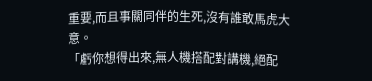重要,而且事關同伴的生死,沒有誰敢馬虎大意。
「虧你想得出來,無人機搭配對講機,絕配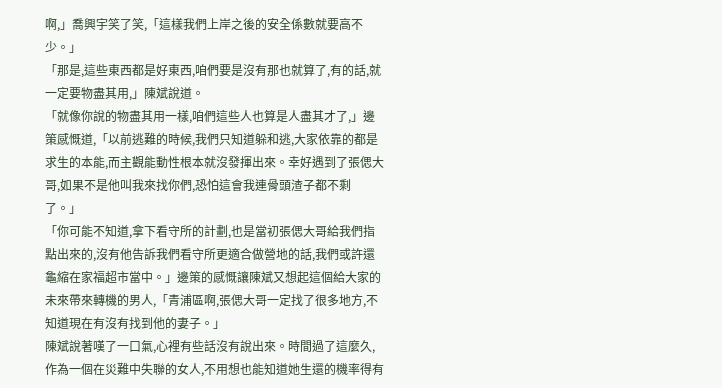啊,」喬興宇笑了笑,「這樣我們上岸之後的安全係數就要高不少。」
「那是,這些東西都是好東西,咱們要是沒有那也就算了,有的話,就一定要物盡其用,」陳斌說道。
「就像你說的物盡其用一樣,咱們這些人也算是人盡其才了,」邊策感慨道,「以前逃難的時候,我們只知道躲和逃,大家依靠的都是求生的本能,而主觀能動性根本就沒發揮出來。幸好遇到了張偲大哥,如果不是他叫我來找你們,恐怕這會我連骨頭渣子都不剩了。」
「你可能不知道,拿下看守所的計劃,也是當初張偲大哥給我們指點出來的,沒有他告訴我們看守所更適合做營地的話,我們或許還龜縮在家福超市當中。」邊策的感慨讓陳斌又想起這個給大家的未來帶來轉機的男人,「青浦區啊,張偲大哥一定找了很多地方,不知道現在有沒有找到他的妻子。」
陳斌說著嘆了一口氣,心裡有些話沒有說出來。時間過了這麼久,作為一個在災難中失聯的女人,不用想也能知道她生還的機率得有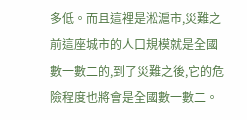多低。而且這裡是淞滬市,災難之前這座城市的人口規模就是全國數一數二的,到了災難之後,它的危險程度也將會是全國數一數二。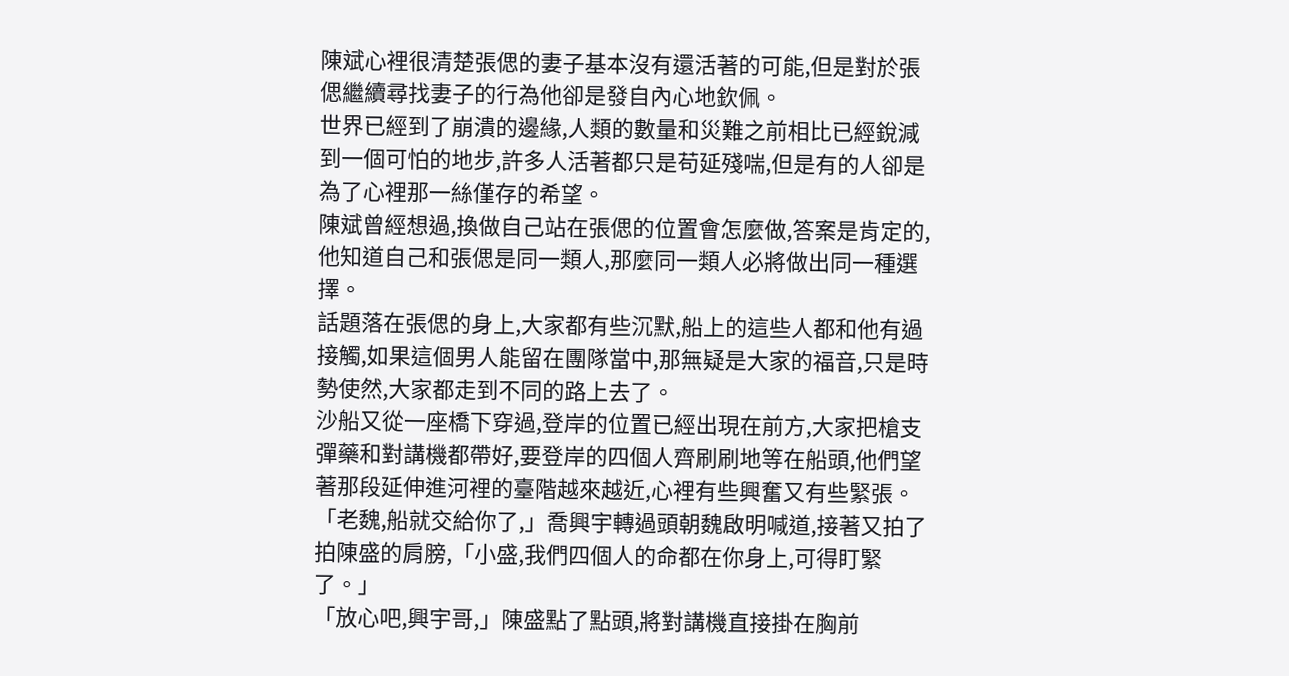陳斌心裡很清楚張偲的妻子基本沒有還活著的可能,但是對於張偲繼續尋找妻子的行為他卻是發自內心地欽佩。
世界已經到了崩潰的邊緣,人類的數量和災難之前相比已經銳減到一個可怕的地步,許多人活著都只是苟延殘喘,但是有的人卻是為了心裡那一絲僅存的希望。
陳斌曾經想過,換做自己站在張偲的位置會怎麼做,答案是肯定的,他知道自己和張偲是同一類人,那麼同一類人必將做出同一種選擇。
話題落在張偲的身上,大家都有些沉默,船上的這些人都和他有過接觸,如果這個男人能留在團隊當中,那無疑是大家的福音,只是時勢使然,大家都走到不同的路上去了。
沙船又從一座橋下穿過,登岸的位置已經出現在前方,大家把槍支彈藥和對講機都帶好,要登岸的四個人齊刷刷地等在船頭,他們望著那段延伸進河裡的臺階越來越近,心裡有些興奮又有些緊張。
「老魏,船就交給你了,」喬興宇轉過頭朝魏啟明喊道,接著又拍了拍陳盛的肩膀,「小盛,我們四個人的命都在你身上,可得盯緊了。」
「放心吧,興宇哥,」陳盛點了點頭,將對講機直接掛在胸前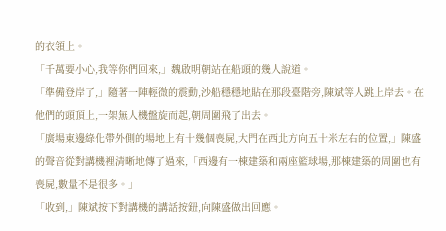的衣領上。
「千萬要小心,我等你們回來,」魏啟明朝站在船頭的幾人說道。
「準備登岸了,」隨著一陣輕微的震動,沙船穩穩地貼在那段臺階旁,陳斌等人跳上岸去。在他們的頭頂上,一架無人機盤旋而起,朝周圍飛了出去。
「廣場東邊綠化帶外側的場地上有十幾個喪屍,大門在西北方向五十米左右的位置,」陳盛的聲音從對講機裡清晰地傳了過來,「西邊有一棟建築和兩座籃球場,那棟建築的周圍也有喪屍,數量不是很多。」
「收到,」陳斌按下對講機的講話按鈕,向陳盛做出回應。